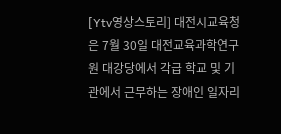[Ytv영상스토리] 대전시교육청은 7월 30일 대전교육과학연구원 대강당에서 각급 학교 및 기관에서 근무하는 장애인 일자리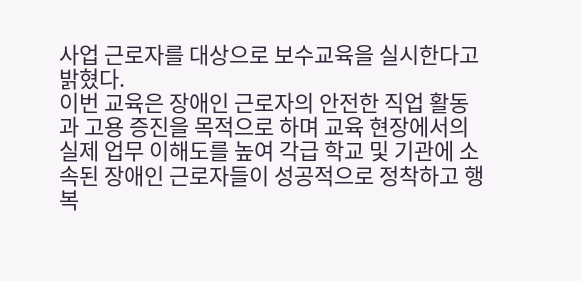사업 근로자를 대상으로 보수교육을 실시한다고 밝혔다.
이번 교육은 장애인 근로자의 안전한 직업 활동과 고용 증진을 목적으로 하며 교육 현장에서의 실제 업무 이해도를 높여 각급 학교 및 기관에 소속된 장애인 근로자들이 성공적으로 정착하고 행복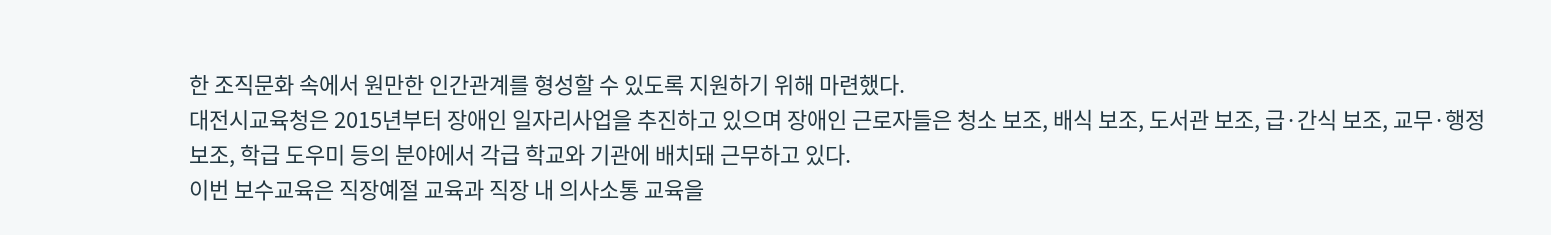한 조직문화 속에서 원만한 인간관계를 형성할 수 있도록 지원하기 위해 마련했다.
대전시교육청은 2015년부터 장애인 일자리사업을 추진하고 있으며 장애인 근로자들은 청소 보조, 배식 보조, 도서관 보조, 급·간식 보조, 교무·행정 보조, 학급 도우미 등의 분야에서 각급 학교와 기관에 배치돼 근무하고 있다.
이번 보수교육은 직장예절 교육과 직장 내 의사소통 교육을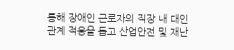통해 장애인 근로자의 직장 내 대인관계 적응을 돕고 산업안전 및 재난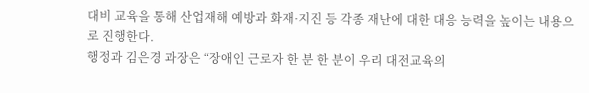대비 교육을 통해 산업재해 예방과 화재·지진 등 각종 재난에 대한 대응 능력을 높이는 내용으로 진행한다.
행정과 김은경 과장은 “장애인 근로자 한 분 한 분이 우리 대전교육의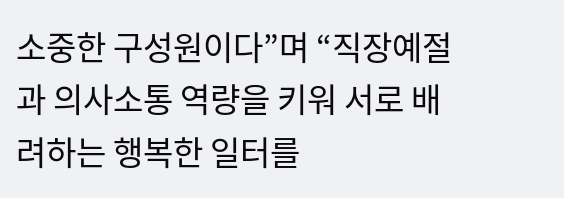소중한 구성원이다”며 “직장예절과 의사소통 역량을 키워 서로 배려하는 행복한 일터를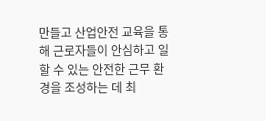만들고 산업안전 교육을 통해 근로자들이 안심하고 일할 수 있는 안전한 근무 환경을 조성하는 데 최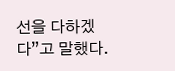선을 다하겠다”고 말했다.